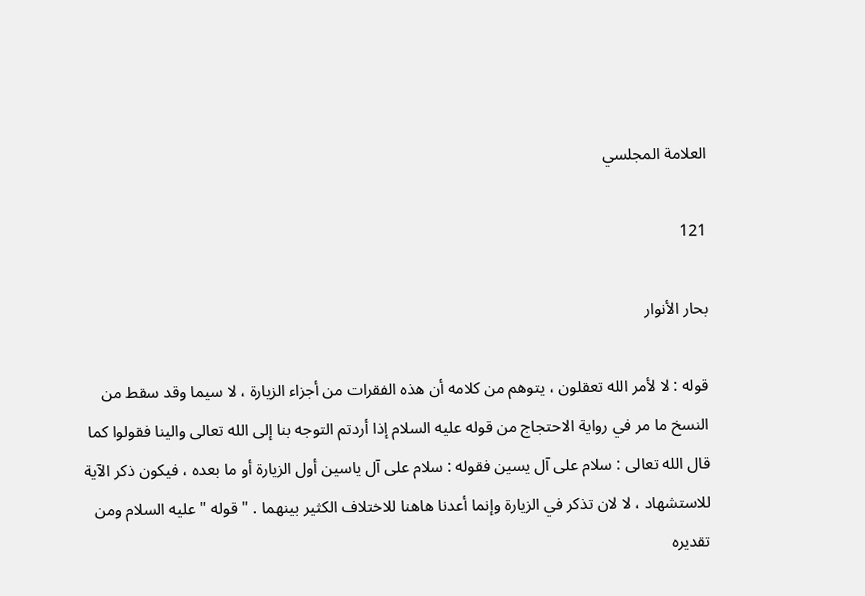العلامة المجلسي

121

بحار الأنوار

قوله : لا لأمر الله تعقلون ، يتوهم من كلامه أن هذه الفقرات من أجزاء الزيارة ، لا سيما وقد سقط من النسخ ما مر في رواية الاحتجاج من قوله عليه السلام إذا أردتم التوجه بنا إلى الله تعالى والينا فقولوا كما قال الله تعالى : سلام على آل يسين فقوله : سلام على آل ياسين أول الزيارة أو ما بعده ، فيكون ذكر الآية للاستشهاد ، لا لان تذكر في الزيارة وإنما أعدنا هاهنا للاختلاف الكثير بينهما . " قوله " عليه السلام ومن تقديره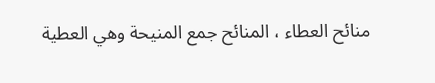منائح العطاء ، المنائح جمع المنيحة وهي العطية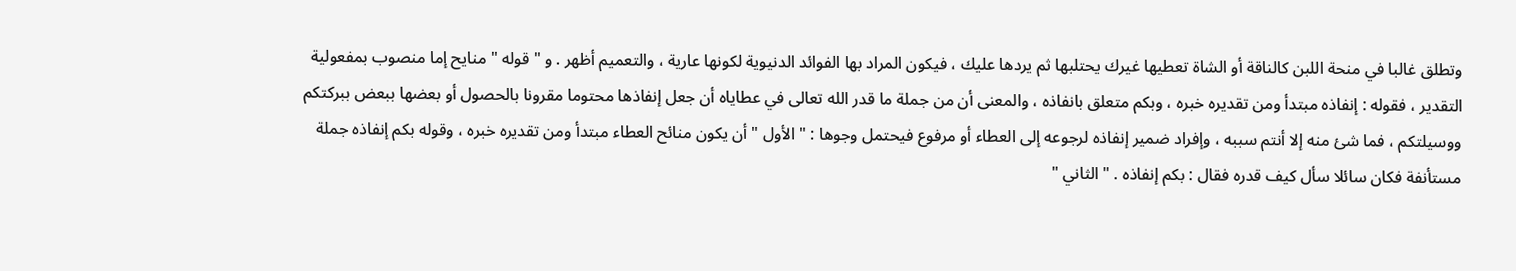وتطلق غالبا في منحة اللبن كالناقة أو الشاة تعطيها غيرك يحتلبها ثم يردها عليك ، فيكون المراد بها الفوائد الدنيوية لكونها عارية ، والتعميم أظهر . و " قوله " منايح إما منصوب بمفعولية التقدير ، فقوله : إنفاذه مبتدأ ومن تقديره خبره ، وبكم متعلق بانفاذه ، والمعنى أن من جملة ما قدر الله تعالى في عطاياه أن جعل إنفاذها محتوما مقرونا بالحصول أو بعضها ببعض ببركتكم ووسيلتكم ، فما شئ منه إلا أنتم سببه ، وإفراد ضمير إنفاذه لرجوعه إلى العطاء أو مرفوع فيحتمل وجوها : " الأول " أن يكون منائح العطاء مبتدأ ومن تقديره خبره ، وقوله بكم إنفاذه جملة مستأنفة فكان سائلا سأل كيف قدره فقال : بكم إنفاذه . " الثاني "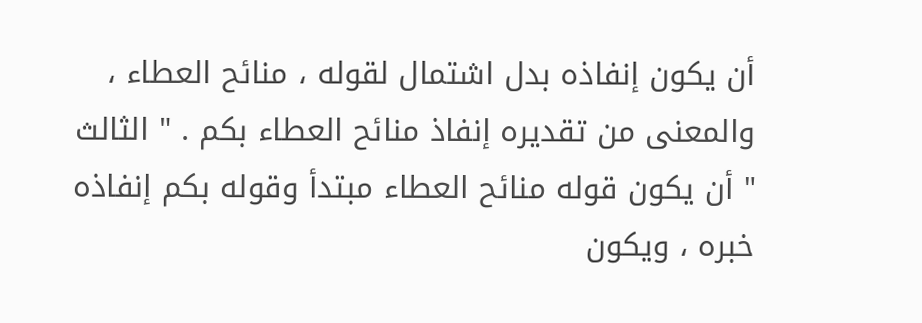أن يكون إنفاذه بدل اشتمال لقوله ، منائح العطاء ، والمعنى من تقديره إنفاذ منائح العطاء بكم . " الثالث " أن يكون قوله منائح العطاء مبتدأ وقوله بكم إنفاذه خبره ، ويكون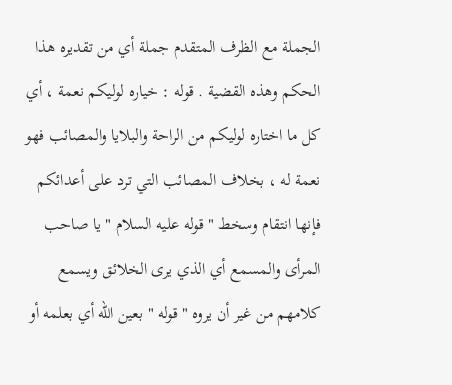الجملة مع الظرف المتقدم جملة أي من تقديره هذا الحكم وهذه القضية . قوله : خياره لوليكم نعمة ، أي كل ما اختاره لوليكم من الراحة والبلايا والمصائب فهو نعمة له ، بخلاف المصائب التي ترد على أعدائكم فإنها انتقام وسخط " قوله عليه السلام " يا صاحب المرأى والمسمع أي الذي يرى الخلائق ويسمع كلامهم من غير أن يروه " قوله " بعين الله أي بعلمه أو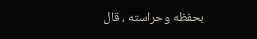بحفظه وحراسته ، قال